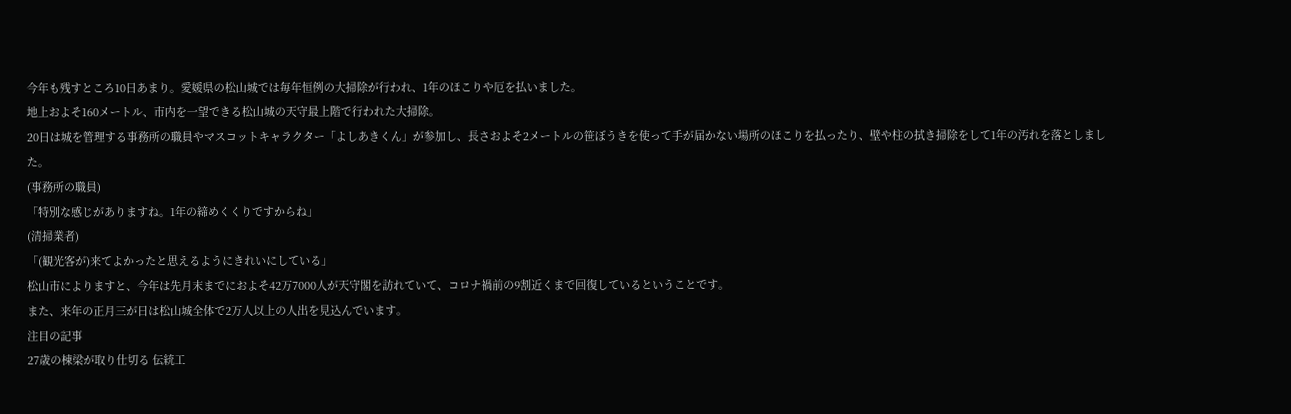今年も残すところ10日あまり。愛媛県の松山城では毎年恒例の大掃除が行われ、1年のほこりや厄を払いました。
地上およそ160メートル、市内を一望できる松山城の天守最上階で行われた大掃除。
20日は城を管理する事務所の職員やマスコットキャラクター「よしあきくん」が参加し、長さおよそ2メートルの笹ぼうきを使って手が届かない場所のほこりを払ったり、壁や柱の拭き掃除をして1年の汚れを落としました。
(事務所の職員)
「特別な感じがありますね。1年の締めくくりですからね」
(清掃業者)
「(観光客が)来てよかったと思えるようにきれいにしている」
松山市によりますと、今年は先月末までにおよそ42万7000人が天守閣を訪れていて、コロナ禍前の9割近くまで回復しているということです。
また、来年の正月三が日は松山城全体で2万人以上の人出を見込んでいます。
注目の記事
27歳の棟梁が取り仕切る 伝統工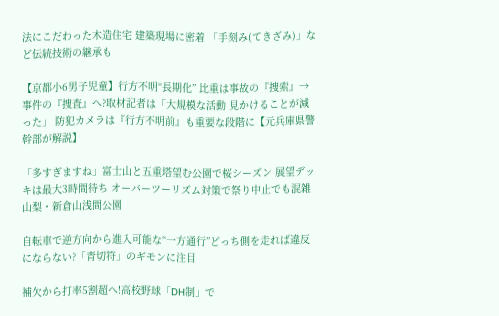法にこだわった木造住宅 建築現場に密着 「手刻み(てきざみ)」など伝統技術の継承も

【京都小6男子児童】行方不明“長期化” 比重は事故の『捜索』→事件の『捜査』へ?取材記者は「大規模な活動 見かけることが減った」 防犯カメラは『行方不明前』も重要な段階に【元兵庫県警幹部が解説】

「多すぎますね」富士山と五重塔望む公園で桜シーズン 展望デッキは最大3時間待ち オーバーツーリズム対策で祭り中止でも混雑 山梨・新倉山浅間公園

自転車で逆方向から進入可能な“一方通行”どっち側を走れば違反にならない?「青切符」のギモンに注目

補欠から打率5割超へ!高校野球「DH制」で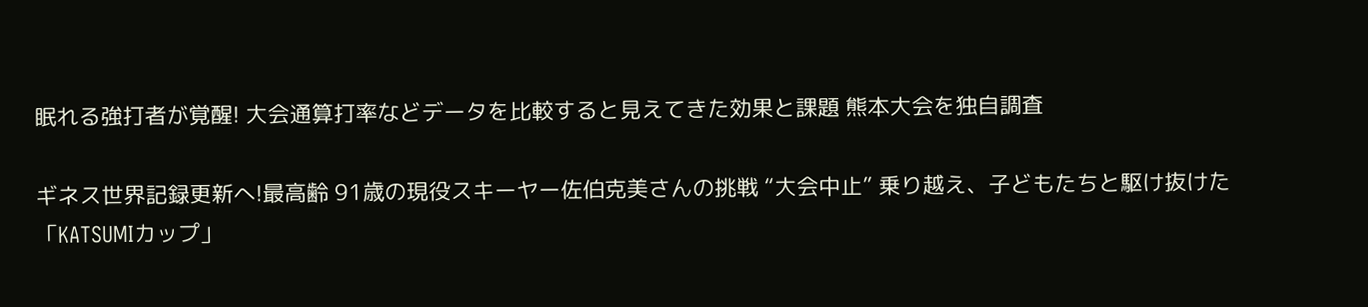眠れる強打者が覚醒! 大会通算打率などデータを比較すると見えてきた効果と課題 熊本大会を独自調査

ギネス世界記録更新へ!最高齢 91歳の現役スキーヤー佐伯克美さんの挑戦 “大会中止” 乗り越え、子どもたちと駆け抜けた「KATSUMIカップ」